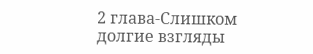2 глава-Слишком долгие взгляды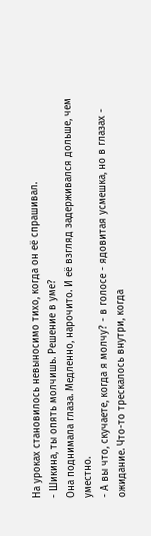На уроках становилось невыносимо тихо, когда он её спрашивал.
- Шикина, ты опять молчишь. Решение в уме?
Она поднимала глаза. Медленно, нарочито. И её взгляд задерживался дольше, чем уместно.
- А вы что, скучаете, когда я молчу? - в голосе - ядовитая усмешка, но в глазах - ожидание. Что-то трескалось внутри, когда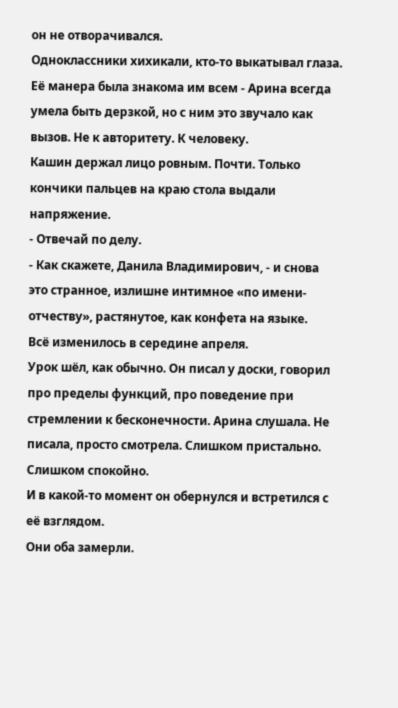он не отворачивался.
Одноклассники хихикали, кто-то выкатывал глаза. Её манера была знакома им всем - Арина всегда умела быть дерзкой, но с ним это звучало как вызов. Не к авторитету. К человеку.
Кашин держал лицо ровным. Почти. Только кончики пальцев на краю стола выдали напряжение.
- Отвечай по делу.
- Как скажете, Данила Владимирович, - и снова это странное, излишне интимное «по имени-отчеству», растянутое, как конфета на языке.
Всё изменилось в середине апреля.
Урок шёл, как обычно. Он писал у доски, говорил про пределы функций, про поведение при стремлении к бесконечности. Арина слушала. Не писала, просто смотрела. Слишком пристально. Слишком спокойно.
И в какой-то момент он обернулся и встретился с её взглядом.
Они оба замерли.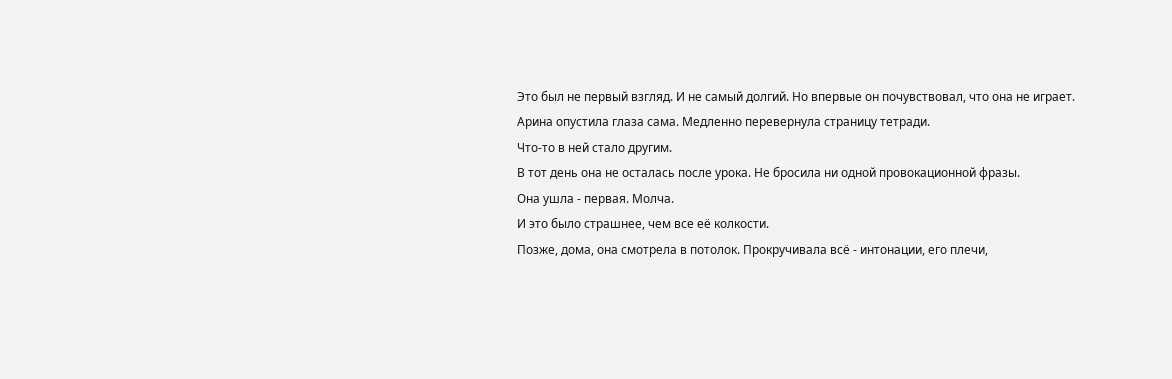Это был не первый взгляд. И не самый долгий. Но впервые он почувствовал, что она не играет.
Арина опустила глаза сама. Медленно перевернула страницу тетради.
Что-то в ней стало другим.
В тот день она не осталась после урока. Не бросила ни одной провокационной фразы.
Она ушла - первая. Молча.
И это было страшнее, чем все её колкости.
Позже, дома, она смотрела в потолок. Прокручивала всё - интонации, его плечи,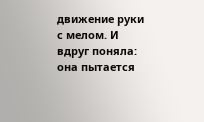движение руки с мелом. И вдруг поняла: она пытается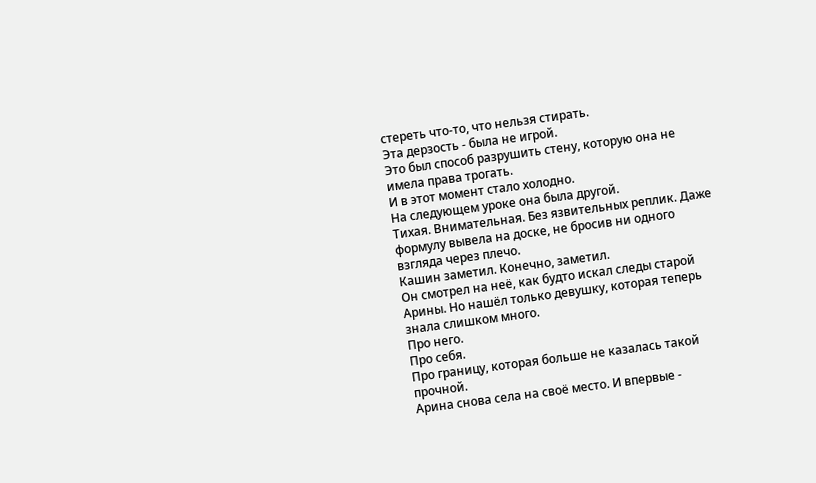стереть что-то, что нельзя стирать.
Эта дерзость - была не игрой.
Это был способ разрушить стену, которую она не имела права трогать.
И в этот момент стало холодно.
На следующем уроке она была другой.
Тихая. Внимательная. Без язвительных реплик. Даже формулу вывела на доске, не бросив ни одного взгляда через плечо.
Кашин заметил. Конечно, заметил.
Он смотрел на неё, как будто искал следы старой Арины. Но нашёл только девушку, которая теперь знала слишком много.
Про него.
Про себя.
Про границу, которая больше не казалась такой прочной.
Арина снова села на своё место. И впервые -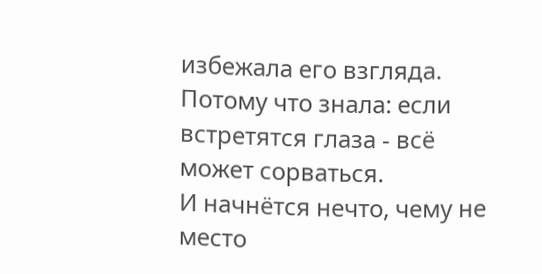избежала его взгляда.
Потому что знала: если встретятся глаза - всё может сорваться.
И начнётся нечто, чему не место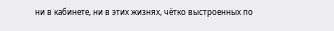ни в кабинете, ни в этих жизнях, чётко выстроенных по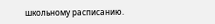школьному расписанию.